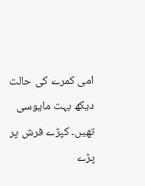امی کمرے کی حالت دیکھ بہت مایوسی تھیں۔ کپڑے فرش پر پڑے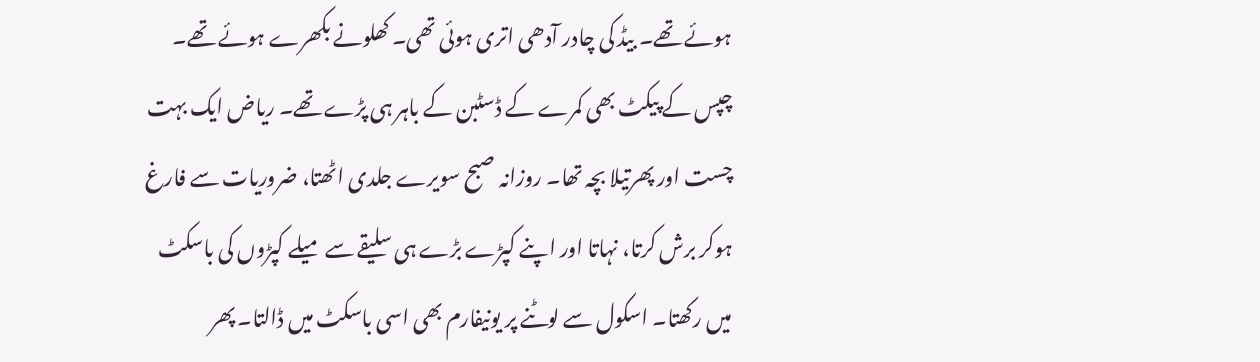ہوئے تھے۔ بیڈ کی چادر آدھی اتری ہوئی تھی۔ کھلونے بکھرے ہوئے تھے۔ چپس کے پیکٹ بھی کمرے کے ڈسٹبن کے باہر ہی پڑے تھے۔ ریاض ایک بہت چست اور پھرتیلا بچہ تھا۔ روزانہ صبح سویرے جلدی اٹھتا، ضروریات سے فارغ ہوکر برش کرتا، نہاتا اور اپنے کپڑے بڑے ہی سلیقے سے میلے کپڑوں کی باسکٹ میں رکھتا۔ اسکول سے لوٹنے پر یونیفارم بھی اسی باسکٹ میں ڈالتا۔ پھر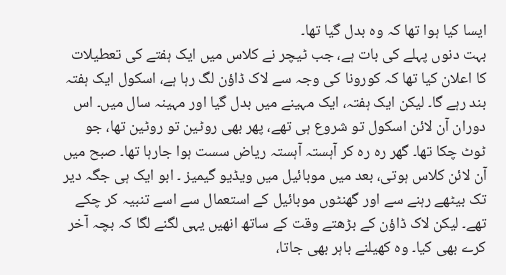ایسا کیا ہوا تھا کہ وہ بدل گیا تھا۔
بہت دنوں پہلے کی بات ہے، جب ٹیچر نے کلاس میں ایک ہفتے کی تعطیلات کا اعلان کیا تھا کہ کورونا کی وجہ سے لاک ڈاؤن لگ رہا ہے، اسکول ایک ہفتہ بند رہے گا۔ لیکن ایک ہفتہ، ایک مہینے میں بدل گیا اور مہینہ سال میں۔ اس دوران آن لائن اسکول تو شروع ہی تھے، پھر بھی روٹین تو روٹین تھا، جو ٹوٹ چکا تھا۔ گھر رہ رہ کر آہستہ آہستہ ریاض سست ہوا جارہا تھا۔ صبح میں آن لائن کلاس ہوتی، بعد میں موبائیل میں ویڈیو گیمیز ۔ ابو ایک ہی جگہ دیر تک بیٹھے رہنے سے اور گھنٹوں موبائیل کے استعمال سے اسے تنبیہ کر چکے تھے۔ لیکن لاک ڈاؤن کے بڑھتے وقت کے ساتھ انھیں یہی لگنے لگا کہ بچہ آخر کرے بھی کیا۔ وہ کھیلنے باہر بھی جاتا،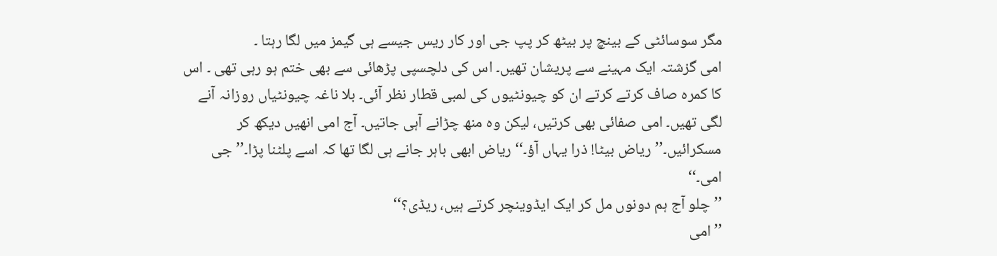مگر سوسائٹی کے بینچ پر بیٹھ کر پپ جی اور کار ریس جیسے ہی گیمز میں لگا رہتا ۔
امی گزشتہ ایک مہینے سے پریشان تھیں۔ اس کی دلچسپی پڑھائی سے بھی ختم ہو رہی تھی ۔ اس کا کمرہ صاف کرتے کرتے ان کو چیونٹیوں کی لمبی قطار نظر آئی۔ بلا ناغہ چیونٹیاں روزانہ آنے لگی تھیں۔ امی صفائی بھی کرتیں، لیکن وہ منھ چڑانے آہی جاتیں۔ آج امی انھیں دیکھ کر مسکرائیں۔’’ریاض بیٹا! ذرا یہاں آؤ۔‘‘ ریاض ابھی باہر جانے ہی لگا تھا کہ اسے پلٹنا پڑا۔’’جی امی۔‘‘
’’چلو آج ہم دونوں مل کر ایک ایڈوینچر کرتے ہیں، ریڈی؟‘‘
’’امی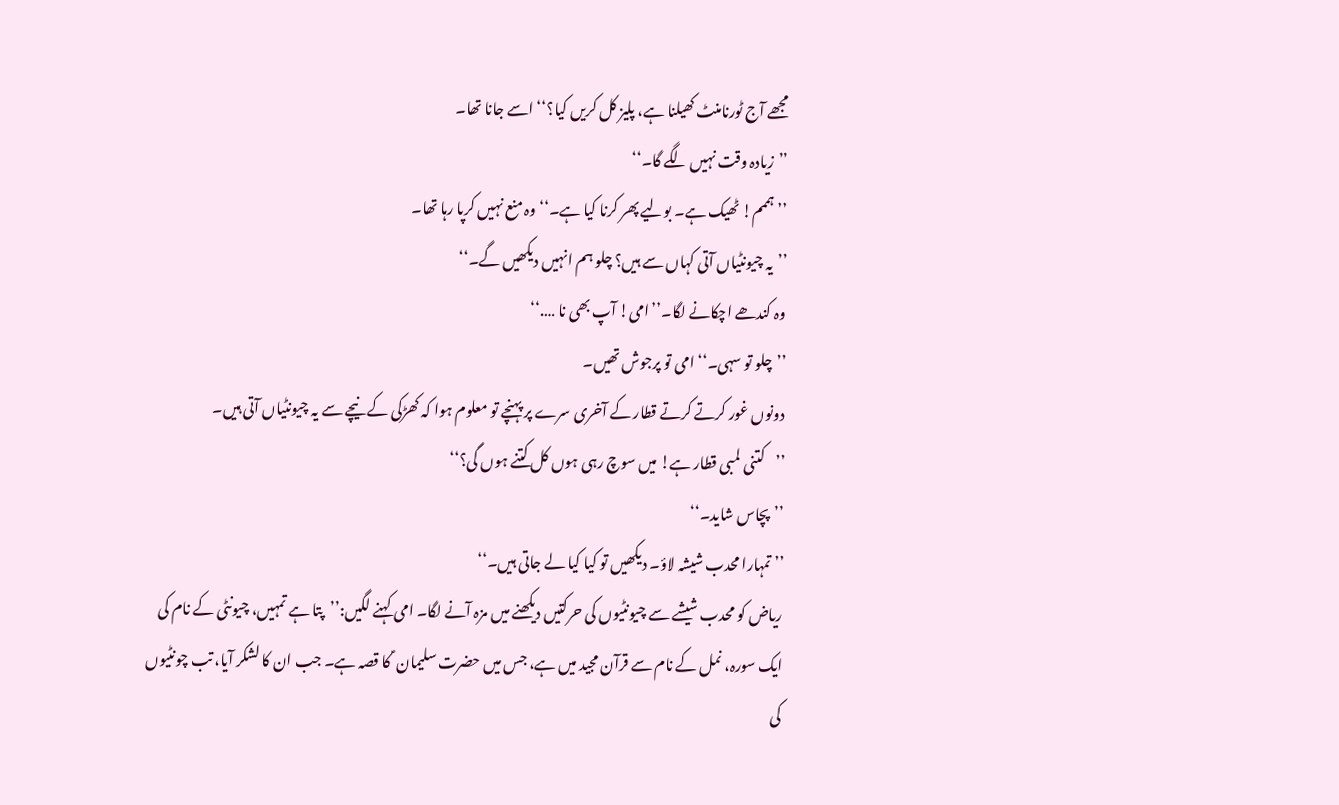مجھے آج ٹورنامنٹ کھیلنا ہے، پلیز کل کریں کیا؟‘‘ اسے جانا تھا۔
’’زیادہ وقت نہیں لگے گا۔‘‘
’’ہممم! ٹھیک ہے۔ بولیے پھر کرنا کیا ہے۔‘‘ وہ منع نہیں کرپا رہا تھا۔
’’یہ چیونٹیاں آتی کہاں سے ہیں؟ چلو ہم انہیں دیکھیں گے۔‘‘
وہ کندھے اچکانے لگا۔’’امی! آپ بھی نا ….‘‘
’’چلو تو سہی۔‘‘ امی تو پرجوش تھیں۔
دونوں غور کرتے کرتے قطار کے آخری سرے پر پہنچے تو معلوم ہوا کہ کھڑکی کے نیچے سے یہ چیونٹیاں آتی ہیں۔
’’کتنی لمبی قطار ہے! میں سوچ رہی ہوں کل کتنے ہوں گی؟‘‘
’’پچاس شاید۔‘‘
’’ تمہارا محدب شیشہ لاؤ۔ دیکھیں تو کیا کیا لے جاتی ہیں۔‘‘
ریاض کو محدب شیشے سے چیونٹیوں کی حرکتیں دیکھنے میں مزہ آنے لگا۔ امی کہنے لگیں:’’پتا ہے تمہیں، چیونٹی کے نام کی ایک سورہ، نمل کے نام سے قرآن مجید میں ہے، جس میں حضرت سلیمان ؑ کا قصہ ہے۔ جب ان کا لشکر آیا، تب چونٹیوں کی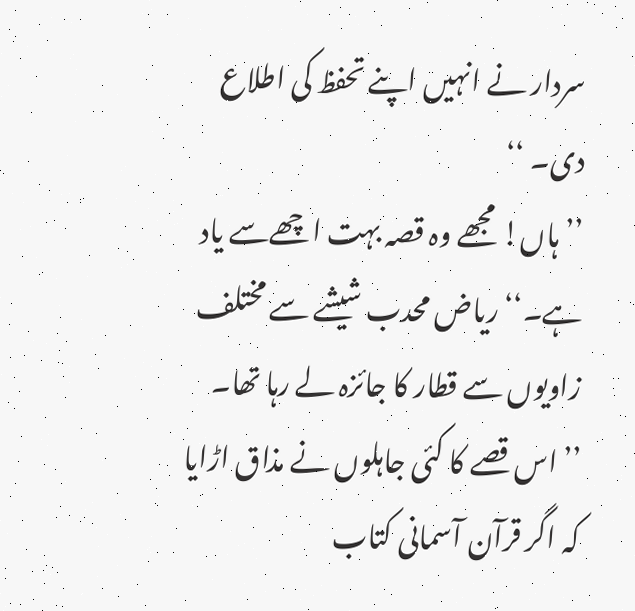سردار نے انہیں اپنے تحفظ کی اطلاع دی۔ ‘‘
’’ہاں! مجھے وہ قصہ بہت اچھےسے یاد ہے۔‘‘ ریاض محدب شیشے سے مختلف زاویوں سے قطار کا جائزہ لے رہا تھا۔
’’ اس قصے کا کئی جاہلوں نے مذاق اڑایا کہ اگر قرآن آسمانی کتاب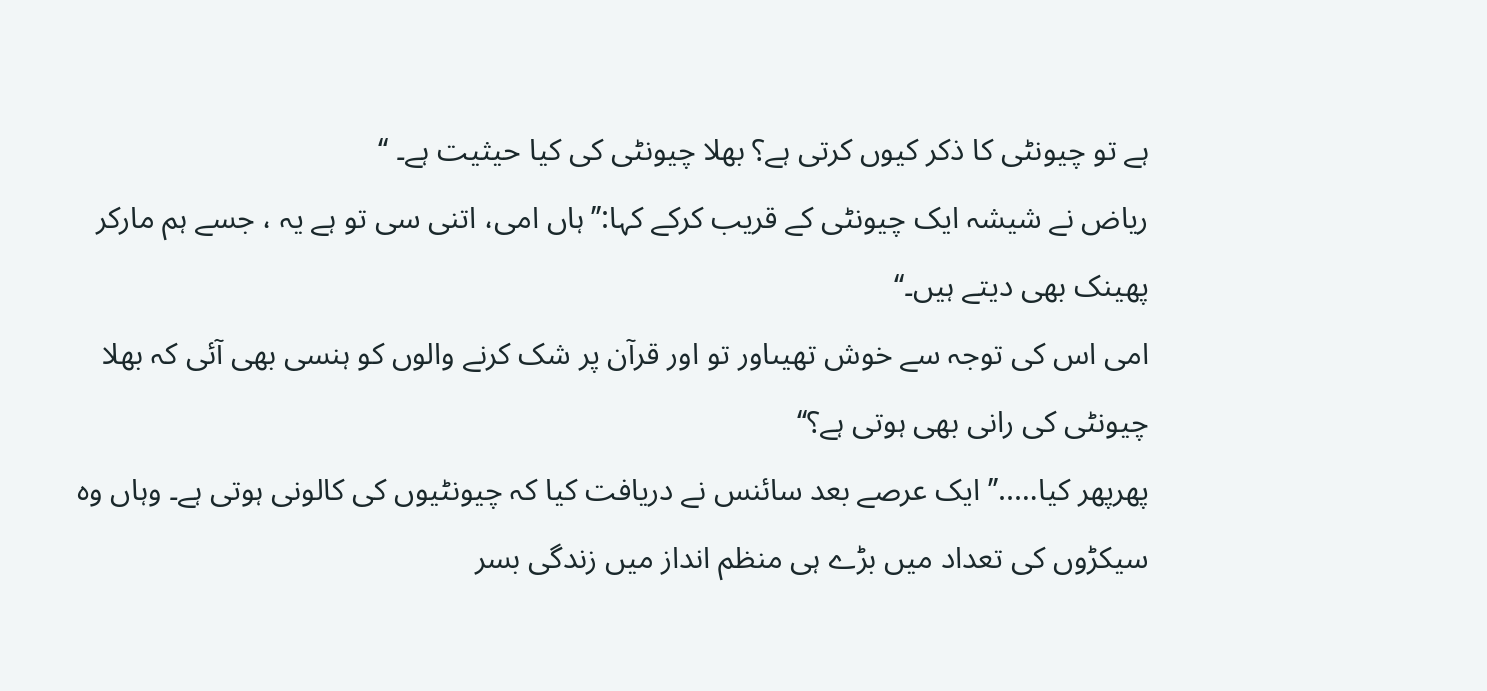ہے تو چیونٹی کا ذکر کیوں کرتی ہے؟ بھلا چیونٹی کی کیا حیثیت ہے۔ ‘‘
ریاض نے شیشہ ایک چیونٹی کے قریب کرکے کہا:’’ہاں امی، اتنی سی تو ہے یہ ، جسے ہم مارکر پھینک بھی دیتے ہیں۔‘‘
امی اس کی توجہ سے خوش تھیںاور تو اور قرآن پر شک کرنے والوں کو ہنسی بھی آئی کہ بھلا چیونٹی کی رانی بھی ہوتی ہے؟‘‘
پھرپھر کیا…..’’ ایک عرصے بعد سائنس نے دریافت کیا کہ چیونٹیوں کی کالونی ہوتی ہے۔ وہاں وہ سیکڑوں کی تعداد میں بڑے ہی منظم انداز میں زندگی بسر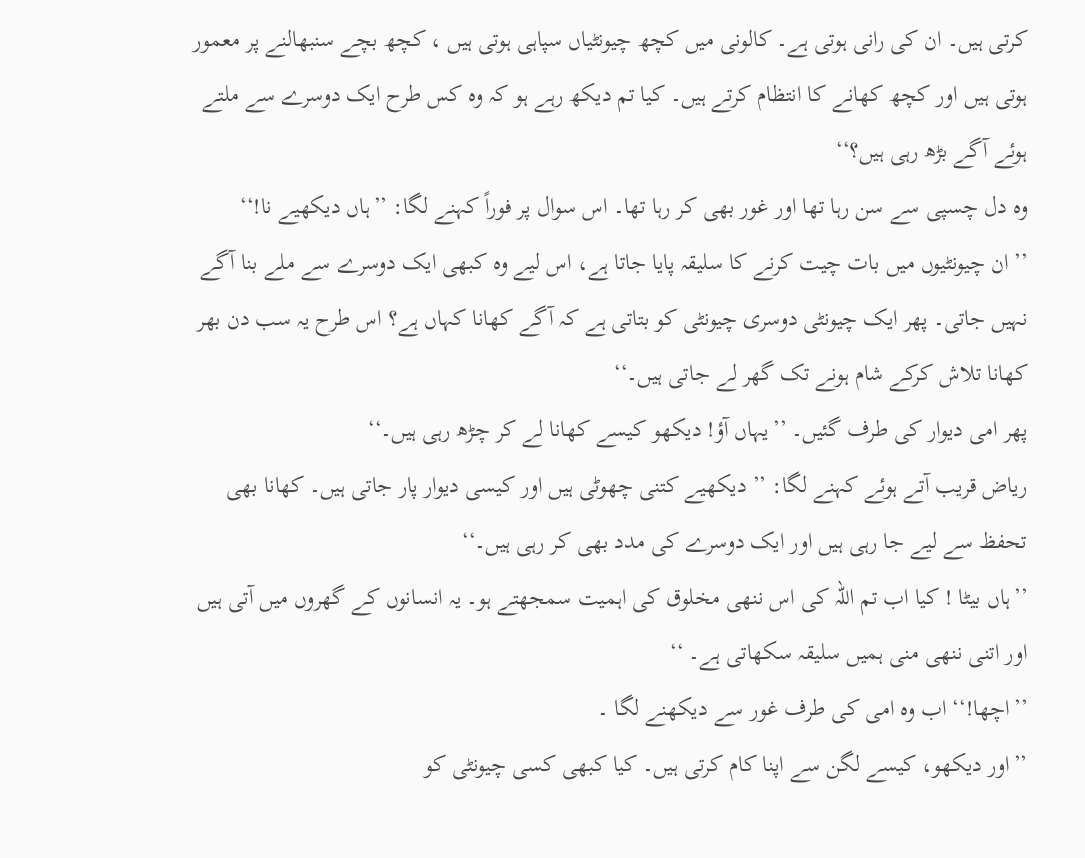کرتی ہیں۔ ان کی رانی ہوتی ہے۔ کالونی میں کچھ چیونٹیاں سپاہی ہوتی ہیں ، کچھ بچے سنبھالنے پر معمور ہوتی ہیں اور کچھ کھانے کا انتظام کرتے ہیں۔ کیا تم دیکھ رہے ہو کہ وہ کس طرح ایک دوسرے سے ملتے ہوئے آگے بڑھ رہی ہیں؟‘‘
وہ دل چسپی سے سن رہا تھا اور غور بھی کر رہا تھا۔ اس سوال پر فوراً کہنے لگا: ’’ہاں دیکھیے نا!‘‘
’’ ان چیونٹیوں میں بات چیت کرنے کا سلیقہ پایا جاتا ہے، اس لیے وہ کبھی ایک دوسرے سے ملے بنا آگے نہیں جاتی۔ پھر ایک چیونٹی دوسری چیونٹی کو بتاتی ہے کہ آگے کھانا کہاں ہے؟ اس طرح یہ سب دن بھر کھانا تلاش کرکے شام ہونے تک گھر لے جاتی ہیں۔‘‘
پھر امی دیوار کی طرف گئیں۔ ’’یہاں آؤ! دیکھو کیسے کھانا لے کر چڑھ رہی ہیں۔‘‘
ریاض قریب آتے ہوئے کہنے لگا: ’’ دیکھیے کتنی چھوٹی ہیں اور کیسی دیوار پار جاتی ہیں۔ کھانا بھی تحفظ سے لیے جا رہی ہیں اور ایک دوسرے کی مدد بھی کر رہی ہیں۔‘‘
’’ہاں بیٹا ! کیا اب تم اللہ کی اس ننھی مخلوق کی اہمیت سمجھتے ہو۔ یہ انسانوں کے گھروں میں آتی ہیں اور اتنی ننھی منی ہمیں سلیقہ سکھاتی ہے۔ ‘‘
’’اچھا!‘‘ اب وہ امی کی طرف غور سے دیکھنے لگا ۔
’’اور دیکھو، کیسے لگن سے اپنا کام کرتی ہیں۔ کیا کبھی کسی چیونٹی کو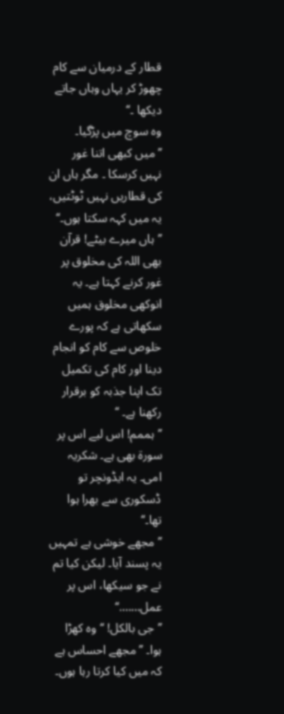قطار کے درمیان سے کام چھوڑ کر یہاں وہاں جاتے دیکھا ۔‘‘
وہ سوچ میں پڑگیا۔ ’’میں کبھی اتنا غور نہیں کرسکا ۔ مگر ہاں ان کی قطاریں نہیں ٹوٹتیں، یہ میں کہہ سکتا ہوں۔‘‘
’’ہاں میرے بیٹے! قرآن بھی اللہ کی مخلوق پر غور کرنے کہتا ہے۔ یہ انوکھی مخلوق ہمیں سکھاتی ہے کہ پورے خلوص سے کام کو انجام دینا اور کام کی تکمیل تک اپنا جذبہ کو برقرار رکھنا ہے۔ ‘‘
’’ہممم! اس لیے اس پر سورۃ بھی ہے۔ شکریہ امی۔ یہ ایڈونچر تو ڈسکوری سے بھرا ہوا تھا۔‘‘
’’مجھے خوشی ہے تمہیں یہ پسند آیا۔ لیکن کیا تم نے جو سیکھا، اس پر عمل…….‘‘
’’جی بالکل! ‘‘ وہ کھڑا ہوا۔ ’’ مجھے احساس ہے کہ میں کیا کرتا رہا ہوں۔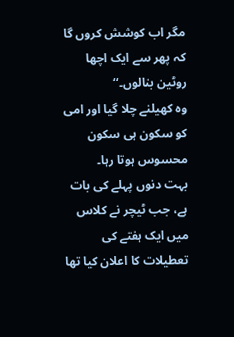مگر اب کوشش کروں گا کہ پھر سے ایک اچھا روٹین بنالوں۔‘‘
وہ کھیلنے چلا گیا اور امی کو سکون ہی سکون محسوس ہوتا رہا۔
بہت دنوں پہلے کی بات ہے، جب ٹیچر نے کلاس میں ایک ہفتے کی تعطیلات کا اعلان کیا تھا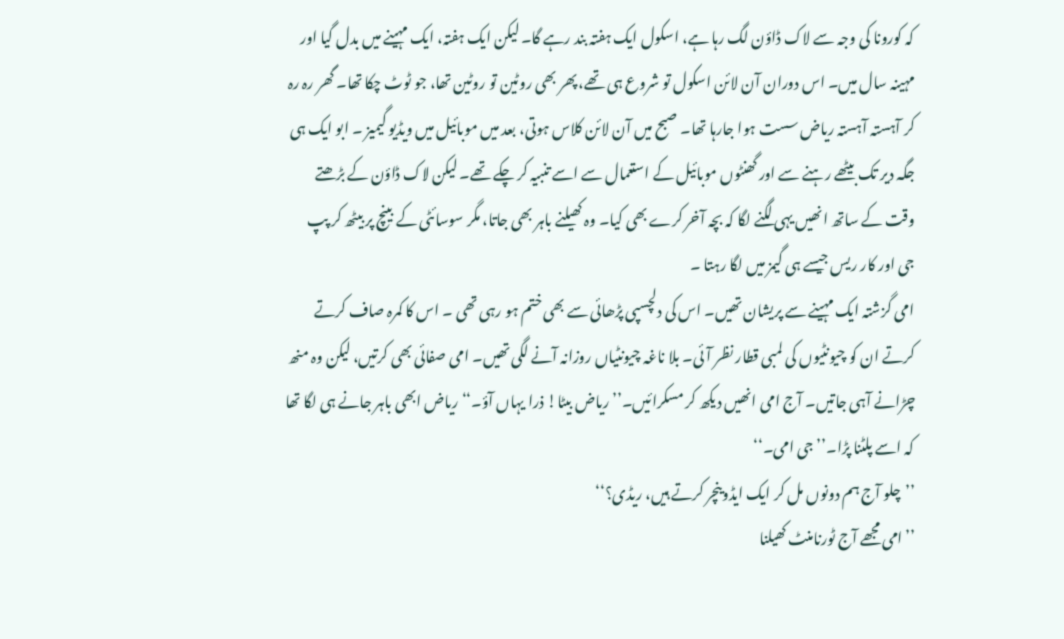کہ کورونا کی وجہ سے لاک ڈاؤن لگ رہا ہے، اسکول ایک ہفتہ بند رہے گا۔ لیکن ایک ہفتہ، ایک مہینے میں بدل گیا اور مہینہ سال میں۔ اس دوران آن لائن اسکول تو شروع ہی تھے، پھر بھی روٹین تو روٹین تھا، جو ٹوٹ چکا تھا۔ گھر رہ رہ کر آہستہ آہستہ ریاض سست ہوا جارہا تھا۔ صبح میں آن لائن کلاس ہوتی، بعد میں موبائیل میں ویڈیو گیمیز ۔ ابو ایک ہی جگہ دیر تک بیٹھے رہنے سے اور گھنٹوں موبائیل کے استعمال سے اسے تنبیہ کر چکے تھے۔ لیکن لاک ڈاؤن کے بڑھتے وقت کے ساتھ انھیں یہی لگنے لگا کہ بچہ آخر کرے بھی کیا۔ وہ کھیلنے باہر بھی جاتا، مگر سوسائٹی کے بینچ پر بیٹھ کر پپ جی اور کار ریس جیسے ہی گیمز میں لگا رہتا ۔
امی گزشتہ ایک مہینے سے پریشان تھیں۔ اس کی دلچسپی پڑھائی سے بھی ختم ہو رہی تھی ۔ اس کا کمرہ صاف کرتے کرتے ان کو چیونٹیوں کی لمبی قطار نظر آئی۔ بلا ناغہ چیونٹیاں روزانہ آنے لگی تھیں۔ امی صفائی بھی کرتیں، لیکن وہ منھ چڑانے آہی جاتیں۔ آج امی انھیں دیکھ کر مسکرائیں۔’’ریاض بیٹا! ذرا یہاں آؤ۔‘‘ ریاض ابھی باہر جانے ہی لگا تھا کہ اسے پلٹنا پڑا۔’’جی امی۔‘‘
’’چلو آج ہم دونوں مل کر ایک ایڈوینچر کرتے ہیں، ریڈی؟‘‘
’’امی مجھے آج ٹورنامنٹ کھیلنا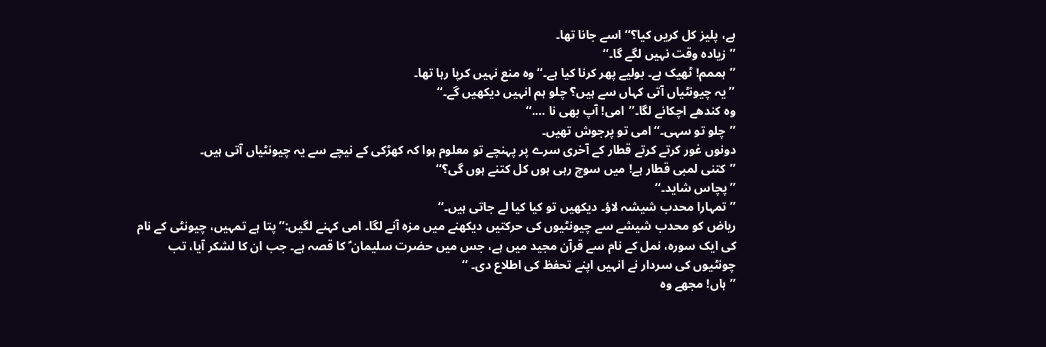ہے، پلیز کل کریں کیا؟‘‘ اسے جانا تھا۔
’’زیادہ وقت نہیں لگے گا۔‘‘
’’ہممم! ٹھیک ہے۔ بولیے پھر کرنا کیا ہے۔‘‘ وہ منع نہیں کرپا رہا تھا۔
’’یہ چیونٹیاں آتی کہاں سے ہیں؟ چلو ہم انہیں دیکھیں گے۔‘‘
وہ کندھے اچکانے لگا۔’’امی! آپ بھی نا ….‘‘
’’چلو تو سہی۔‘‘ امی تو پرجوش تھیں۔
دونوں غور کرتے کرتے قطار کے آخری سرے پر پہنچے تو معلوم ہوا کہ کھڑکی کے نیچے سے یہ چیونٹیاں آتی ہیں۔
’’کتنی لمبی قطار ہے! میں سوچ رہی ہوں کل کتنے ہوں گی؟‘‘
’’پچاس شاید۔‘‘
’’ تمہارا محدب شیشہ لاؤ۔ دیکھیں تو کیا کیا لے جاتی ہیں۔‘‘
ریاض کو محدب شیشے سے چیونٹیوں کی حرکتیں دیکھنے میں مزہ آنے لگا۔ امی کہنے لگیں:’’پتا ہے تمہیں، چیونٹی کے نام کی ایک سورہ، نمل کے نام سے قرآن مجید میں ہے، جس میں حضرت سلیمان ؑ کا قصہ ہے۔ جب ان کا لشکر آیا، تب چونٹیوں کی سردار نے انہیں اپنے تحفظ کی اطلاع دی۔ ‘‘
’’ہاں! مجھے وہ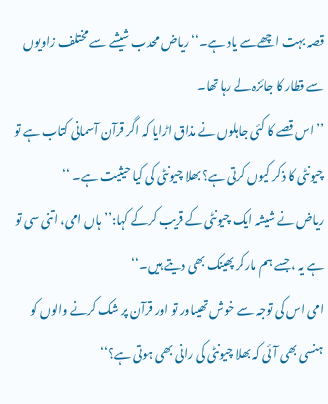قصہ بہت اچھےسے یاد ہے۔‘‘ ریاض محدب شیشے سے مختلف زاویوں سے قطار کا جائزہ لے رہا تھا۔
’’ اس قصے کا کئی جاہلوں نے مذاق اڑایا کہ اگر قرآن آسمانی کتاب ہے تو چیونٹی کا ذکر کیوں کرتی ہے؟ بھلا چیونٹی کی کیا حیثیت ہے۔ ‘‘
ریاض نے شیشہ ایک چیونٹی کے قریب کرکے کہا:’’ہاں امی، اتنی سی تو ہے یہ ، جسے ہم مارکر پھینک بھی دیتے ہیں۔‘‘
امی اس کی توجہ سے خوش تھیںاور تو اور قرآن پر شک کرنے والوں کو ہنسی بھی آئی کہ بھلا چیونٹی کی رانی بھی ہوتی ہے؟‘‘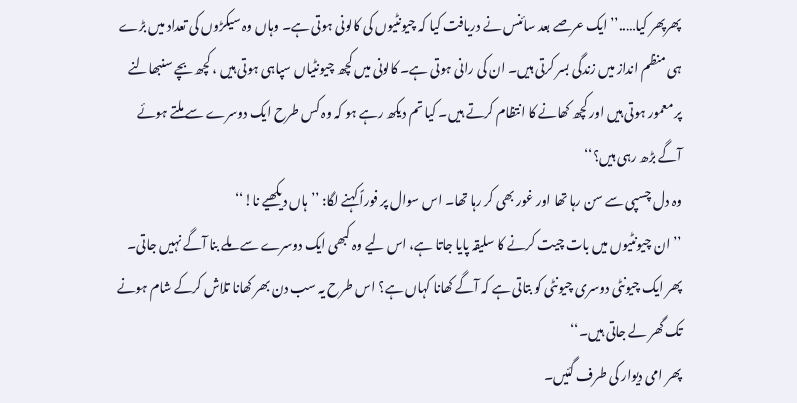پھرپھر کیا…..’’ ایک عرصے بعد سائنس نے دریافت کیا کہ چیونٹیوں کی کالونی ہوتی ہے۔ وہاں وہ سیکڑوں کی تعداد میں بڑے ہی منظم انداز میں زندگی بسر کرتی ہیں۔ ان کی رانی ہوتی ہے۔ کالونی میں کچھ چیونٹیاں سپاہی ہوتی ہیں ، کچھ بچے سنبھالنے پر معمور ہوتی ہیں اور کچھ کھانے کا انتظام کرتے ہیں۔ کیا تم دیکھ رہے ہو کہ وہ کس طرح ایک دوسرے سے ملتے ہوئے آگے بڑھ رہی ہیں؟‘‘
وہ دل چسپی سے سن رہا تھا اور غور بھی کر رہا تھا۔ اس سوال پر فوراً کہنے لگا: ’’ہاں دیکھیے نا!‘‘
’’ ان چیونٹیوں میں بات چیت کرنے کا سلیقہ پایا جاتا ہے، اس لیے وہ کبھی ایک دوسرے سے ملے بنا آگے نہیں جاتی۔ پھر ایک چیونٹی دوسری چیونٹی کو بتاتی ہے کہ آگے کھانا کہاں ہے؟ اس طرح یہ سب دن بھر کھانا تلاش کرکے شام ہونے تک گھر لے جاتی ہیں۔‘‘
پھر امی دیوار کی طرف گئیں۔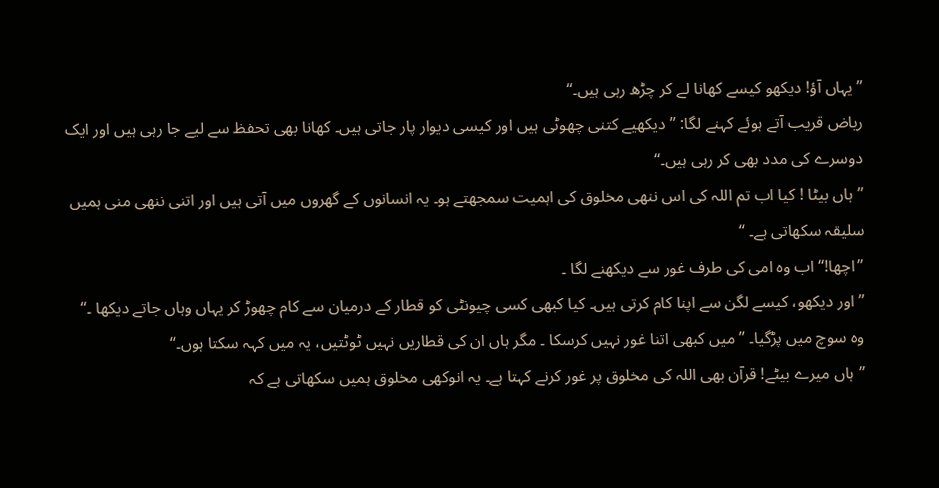’’یہاں آؤ! دیکھو کیسے کھانا لے کر چڑھ رہی ہیں۔‘‘
ریاض قریب آتے ہوئے کہنے لگا: ’’ دیکھیے کتنی چھوٹی ہیں اور کیسی دیوار پار جاتی ہیں۔ کھانا بھی تحفظ سے لیے جا رہی ہیں اور ایک دوسرے کی مدد بھی کر رہی ہیں۔‘‘
’’ہاں بیٹا ! کیا اب تم اللہ کی اس ننھی مخلوق کی اہمیت سمجھتے ہو۔ یہ انسانوں کے گھروں میں آتی ہیں اور اتنی ننھی منی ہمیں سلیقہ سکھاتی ہے۔ ‘‘
’’اچھا!‘‘ اب وہ امی کی طرف غور سے دیکھنے لگا ۔
’’اور دیکھو، کیسے لگن سے اپنا کام کرتی ہیں۔ کیا کبھی کسی چیونٹی کو قطار کے درمیان سے کام چھوڑ کر یہاں وہاں جاتے دیکھا ۔‘‘
وہ سوچ میں پڑگیا۔ ’’میں کبھی اتنا غور نہیں کرسکا ۔ مگر ہاں ان کی قطاریں نہیں ٹوٹتیں، یہ میں کہہ سکتا ہوں۔‘‘
’’ہاں میرے بیٹے! قرآن بھی اللہ کی مخلوق پر غور کرنے کہتا ہے۔ یہ انوکھی مخلوق ہمیں سکھاتی ہے کہ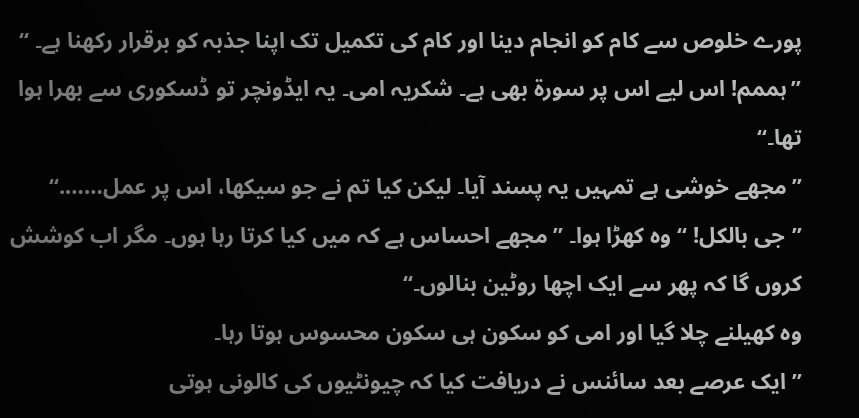پورے خلوص سے کام کو انجام دینا اور کام کی تکمیل تک اپنا جذبہ کو برقرار رکھنا ہے۔ ‘‘
’’ہممم! اس لیے اس پر سورۃ بھی ہے۔ شکریہ امی۔ یہ ایڈونچر تو ڈسکوری سے بھرا ہوا تھا۔‘‘
’’مجھے خوشی ہے تمہیں یہ پسند آیا۔ لیکن کیا تم نے جو سیکھا، اس پر عمل…….‘‘
’’جی بالکل! ‘‘ وہ کھڑا ہوا۔ ’’ مجھے احساس ہے کہ میں کیا کرتا رہا ہوں۔ مگر اب کوشش کروں گا کہ پھر سے ایک اچھا روٹین بنالوں۔‘‘
وہ کھیلنے چلا گیا اور امی کو سکون ہی سکون محسوس ہوتا رہا۔
’’ ایک عرصے بعد سائنس نے دریافت کیا کہ چیونٹیوں کی کالونی ہوتی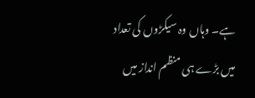ہے۔ وہاں وہ سیکڑوں کی تعداد میں بڑے ہی منظم انداز میں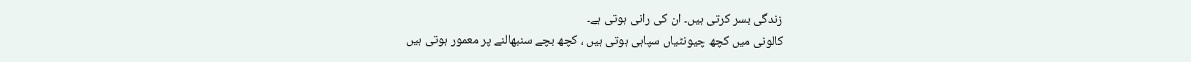زندگی بسر کرتی ہیں۔ ان کی رانی ہوتی ہے۔
کالونی میں کچھ چیونٹیاں سپاہی ہوتی ہیں ، کچھ بچے سنبھالنے پر معمور ہوتی ہیں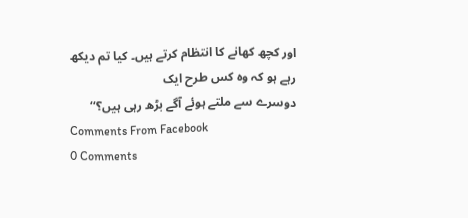اور کچھ کھانے کا انتظام کرتے ہیں۔ کیا تم دیکھ رہے ہو کہ وہ کس طرح ایک
دوسرے سے ملتے ہوئے آگے بڑھ رہی ہیں؟‘‘
Comments From Facebook
0 Comments